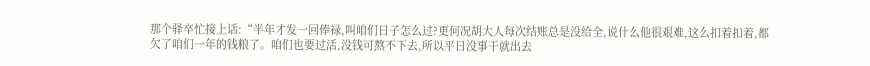那个驿卒忙接上话:“半年才发一回俸禄,叫咱们日子怎么过?更何况胡大人每次结账总是没给全,说什么他很艰难,这么扣着扣着,都欠了咱们一年的钱粮了。咱们也要过活,没钱可熬不下去,所以平日没事干就出去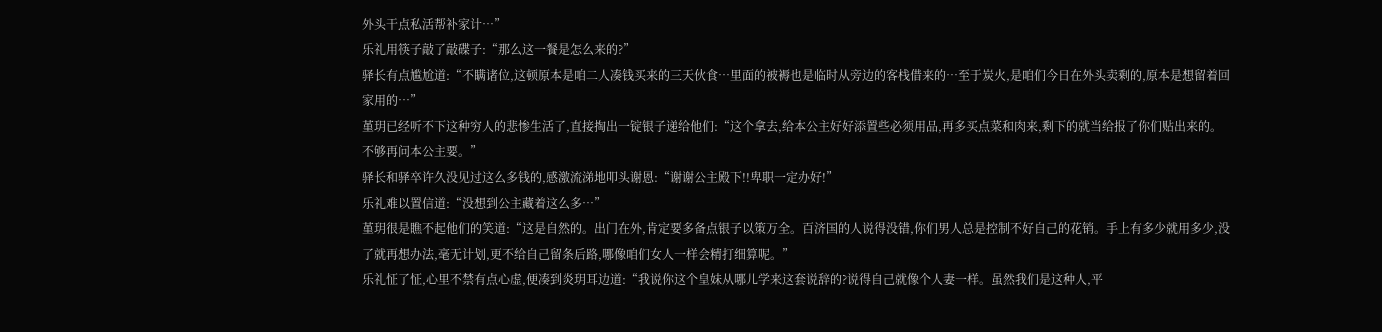外头干点私活帮补家计…”
乐礼用筷子敲了敲碟子:“那么这一餐是怎么来的?”
驿长有点尴尬道:“不瞒诸位,这顿原本是咱二人凑钱买来的三天伙食…里面的被褥也是临时从旁边的客栈借来的…至于炭火,是咱们今日在外头卖剩的,原本是想留着回家用的…”
堇玥已经听不下这种穷人的悲惨生活了,直接掏出一锭银子递给他们:“这个拿去,给本公主好好添置些必须用品,再多买点菜和肉来,剩下的就当给报了你们贴出来的。不够再问本公主要。”
驿长和驿卒许久没见过这么多钱的,感激流涕地叩头谢恩:“谢谢公主殿下!!卑职一定办好!”
乐礼难以置信道:“没想到公主藏着这么多…”
堇玥很是瞧不起他们的笑道:“这是自然的。出门在外,肯定要多备点银子以策万全。百济国的人说得没错,你们男人总是控制不好自己的花销。手上有多少就用多少,没了就再想办法,毫无计划,更不给自己留条后路,哪像咱们女人一样会精打细算呢。”
乐礼怔了怔,心里不禁有点心虚,便凑到炎玥耳边道:“我说你这个皇妹从哪儿学来这套说辞的?说得自己就像个人妻一样。虽然我们是这种人,平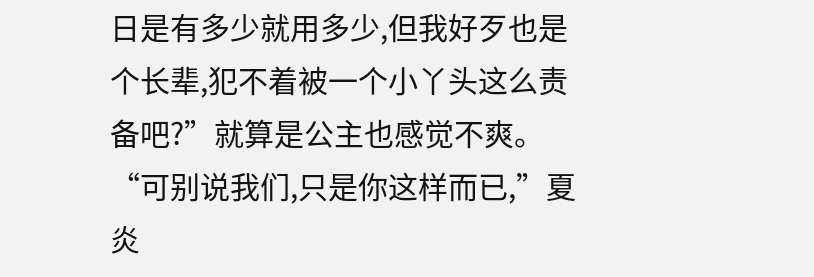日是有多少就用多少,但我好歹也是个长辈,犯不着被一个小丫头这么责备吧?”就算是公主也感觉不爽。
“可别说我们,只是你这样而已,”夏炎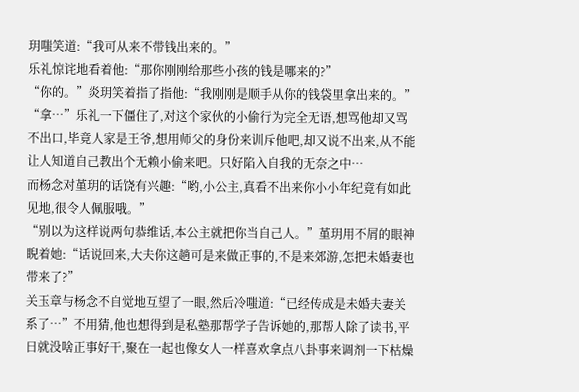玥嗤笑道:“我可从来不带钱出来的。”
乐礼惊诧地看着他:“那你刚刚给那些小孩的钱是哪来的?”
“你的。”炎玥笑着指了指他:“我刚刚是顺手从你的钱袋里拿出来的。”
“拿…”乐礼一下僵住了,对这个家伙的小偷行为完全无语,想骂他却又骂不出口,毕竟人家是王爷,想用师父的身份来训斥他吧,却又说不出来,从不能让人知道自己教出个无赖小偷来吧。只好陷入自我的无奈之中…
而杨念对堇玥的话饶有兴趣:“哟,小公主,真看不出来你小小年纪竟有如此见地,很令人佩服哦。”
“别以为这样说两句恭维话,本公主就把你当自己人。”堇玥用不屑的眼神睨着她:“话说回来,大夫你这趟可是来做正事的,不是来郊游,怎把未婚妻也带来了?”
关玉章与杨念不自觉地互望了一眼,然后冷嗤道:“已经传成是未婚夫妻关系了…”不用猜,他也想得到是私塾那帮学子告诉她的,那帮人除了读书,平日就没啥正事好干,聚在一起也像女人一样喜欢拿点八卦事来调剂一下枯燥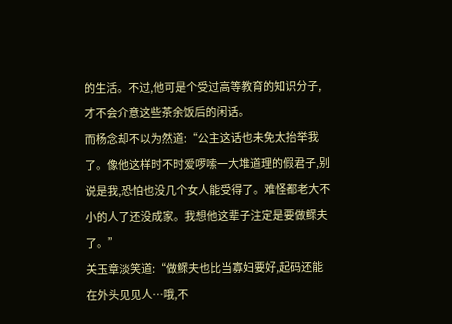的生活。不过,他可是个受过高等教育的知识分子,才不会介意这些茶余饭后的闲话。
而杨念却不以为然道:“公主这话也未免太抬举我了。像他这样时不时爱啰嗦一大堆道理的假君子,别说是我,恐怕也没几个女人能受得了。难怪都老大不小的人了还没成家。我想他这辈子注定是要做鳏夫了。”
关玉章淡笑道:“做鳏夫也比当寡妇要好,起码还能在外头见见人…哦,不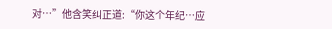对…”他含笑纠正道:“你这个年纪…应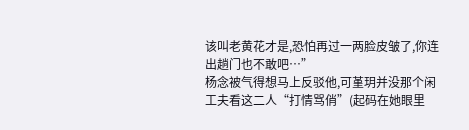该叫老黄花才是,恐怕再过一两脸皮皱了,你连出趟门也不敢吧…”
杨念被气得想马上反驳他,可堇玥并没那个闲工夫看这二人“打情骂俏”(起码在她眼里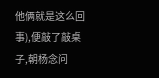他俩就是这么回事),便敲了敲桌子,朝杨念问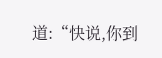道:“快说,你到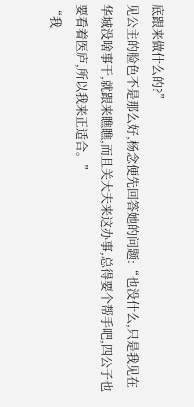底跟来做什么的?”
见公主的脸色不是那么好,杨念便先回答她的问题:“也没什么,只是我见在华城没啥事干,就跟来瞧瞧,而且关大夫来这办事,总得要个帮手吧,四公子也要看着医庐,所以我来正适合。”
“我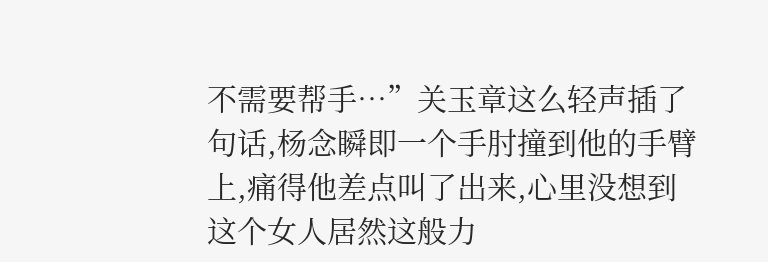不需要帮手…”关玉章这么轻声插了句话,杨念瞬即一个手肘撞到他的手臂上,痛得他差点叫了出来,心里没想到这个女人居然这般力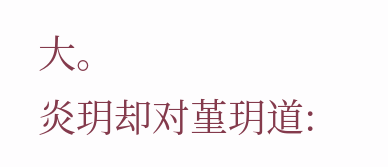大。
炎玥却对堇玥道: